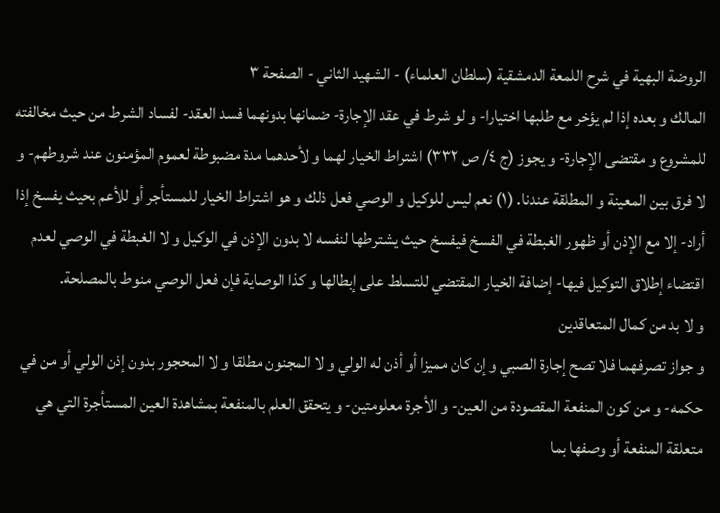الروضة البهية في شرح اللمعة الدمشقية (سلطان العلماء) - الشهيد الثاني - الصفحة ٣
المالك و بعده إذا لم يؤخر مع طلبها اختيارا- و لو شرط في عقد الإجارة- ضمانها بدونهما فسد العقد- لفساد الشرط من حيث مخالفته للمشروع و مقتضى الإجارة- و يجوز (ج ٤/ ص ٣٣٢) اشتراط الخيار لهما و لأحدهما مدة مضبوطة لعموم المؤمنون عند شروطهم- و لا فرق بين المعينة و المطلقة عندنا. (١) نعم ليس للوكيل و الوصي فعل ذلك و هو اشتراط الخيار للمستأجر أو للأعم بحيث يفسخ إذا أراد- إلا مع الإذن أو ظهور الغبطة في الفسخ فيفسخ حيث يشترطها لنفسه لا بدون الإذن في الوكيل و لا الغبطة في الوصي لعدم اقتضاء إطلاق التوكيل فيها- إضافة الخيار المقتضي للتسلط على إبطالها و كذا الوصاية فإن فعل الوصي منوط بالمصلحة.
و لا بد من كمال المتعاقدين
و جواز تصرفهما فلا تصح إجارة الصبي و إن كان مميزا أو أذن له الولي و لا المجنون مطلقا و لا المحجور بدون إذن الولي أو من في حكمه- و من كون المنفعة المقصودة من العين- و الأجرة معلومتين- و يتحقق العلم بالمنفعة بمشاهدة العين المستأجرة التي هي متعلقة المنفعة أو وصفها بما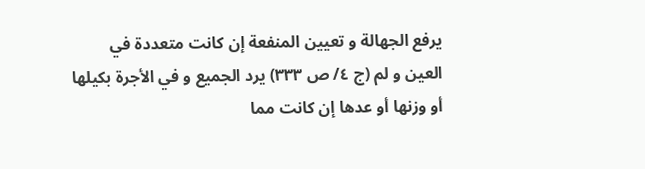يرفع الجهالة و تعيين المنفعة إن كانت متعددة في العين و لم (ج ٤/ ص ٣٣٣) يرد الجميع و في الأجرة بكيلها أو وزنها أو عدها إن كانت مما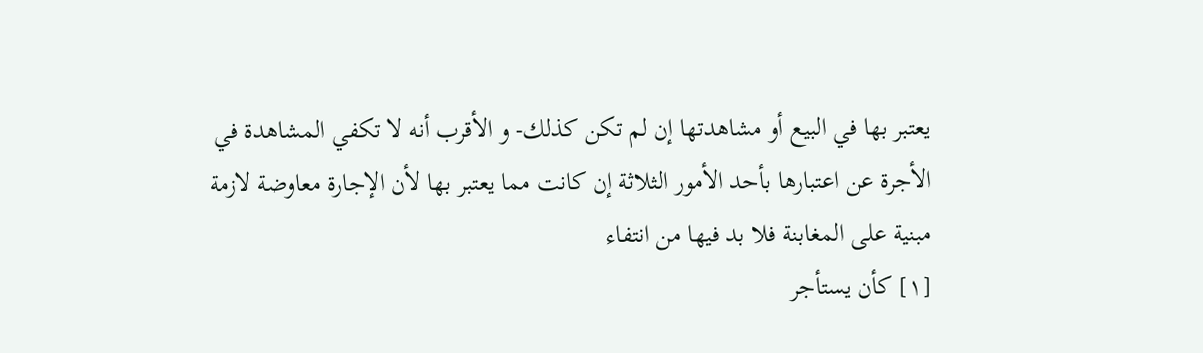يعتبر بها في البيع أو مشاهدتها إن لم تكن كذلك- و الأقرب أنه لا تكفي المشاهدة في الأجرة عن اعتبارها بأحد الأمور الثلاثة إن كانت مما يعتبر بها لأن الإجارة معاوضة لازمة مبنية على المغابنة فلا بد فيها من انتفاء
[١] كأن يستأجر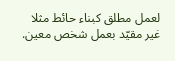لعمل مطلق كبناء حائط مثلا غير مقيّد بعمل شخص معين.